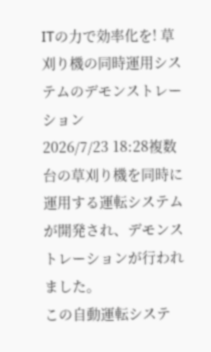ITの力で効率化を! 草刈り機の同時運用システムのデモンストレーション
2026/7/23 18:28複数台の草刈り機を同時に運用する運転システムが開発され、デモンストレーションが行われました。
この自動運転システ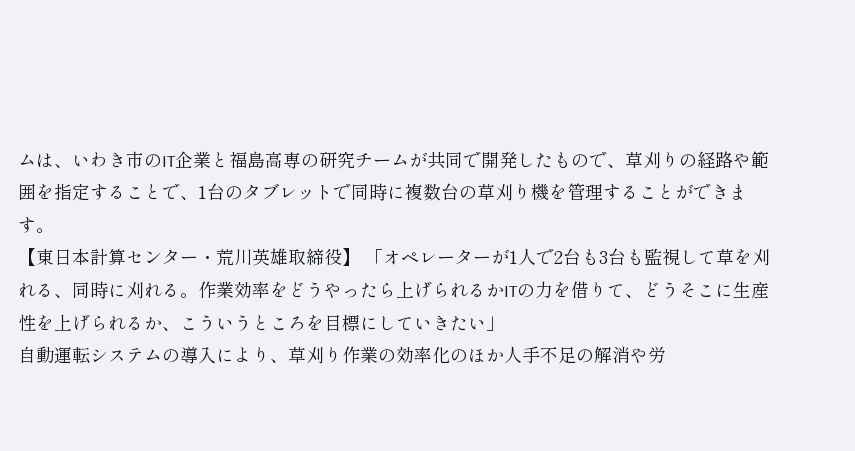ムは、いわき市のIT企業と福島高専の研究チームが共同で開発したもので、草刈りの経路や範囲を指定することで、1台のタブレットで同時に複数台の草刈り機を管理することができます。
【東日本計算センター・荒川英雄取締役】 「オペレーターが1人で2台も3台も監視して草を刈れる、同時に刈れる。作業効率をどうやったら上げられるかITの力を借りて、どうそこに生産性を上げられるか、こういうところを目標にしていきたい」
自動運転システムの導入により、草刈り作業の効率化のほか人手不足の解消や労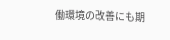働環境の改善にも期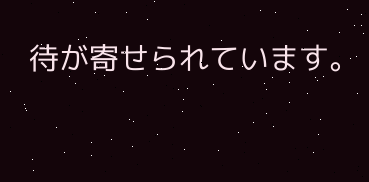待が寄せられています。